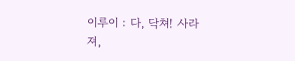이루이 : 다, 닥쳐! 사라져,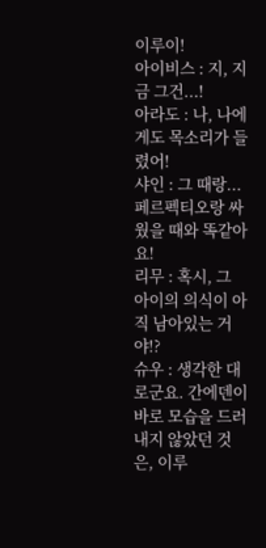이루이!
아이비스 : 지, 지금 그건...!
아라도 : 나, 나에게도 목소리가 들렸어!
샤인 : 그 때랑... 페르펙티오랑 싸웠을 때와 똑같아요!
리무 : 혹시, 그 아이의 의식이 아직 남아있는 거야!?
슈우 : 생각한 대로군요. 간에덴이 바로 모습을 드러내지 않았던 것은, 이루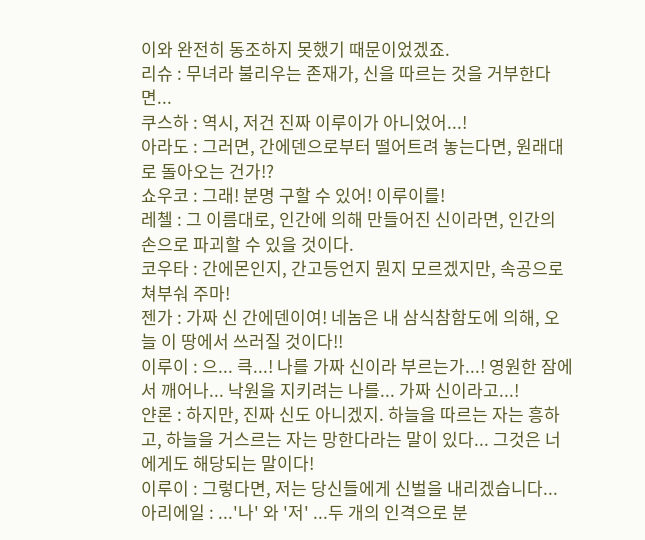이와 완전히 동조하지 못했기 때문이었겠죠.
리슈 : 무녀라 불리우는 존재가, 신을 따르는 것을 거부한다면...
쿠스하 : 역시, 저건 진짜 이루이가 아니었어...!
아라도 : 그러면, 간에덴으로부터 떨어트려 놓는다면, 원래대로 돌아오는 건가!?
쇼우코 : 그래! 분명 구할 수 있어! 이루이를!
레첼 : 그 이름대로, 인간에 의해 만들어진 신이라면, 인간의 손으로 파괴할 수 있을 것이다.
코우타 : 간에몬인지, 간고등언지 뭔지 모르겠지만, 속공으로 쳐부숴 주마!
젠가 : 가짜 신 간에덴이여! 네놈은 내 삼식참함도에 의해, 오늘 이 땅에서 쓰러질 것이다!!
이루이 : 으... 큭...! 나를 가짜 신이라 부르는가...! 영원한 잠에서 깨어나... 낙원을 지키려는 나를... 가짜 신이라고...!
얀론 : 하지만, 진짜 신도 아니겠지. 하늘을 따르는 자는 흥하고, 하늘을 거스르는 자는 망한다라는 말이 있다... 그것은 너에게도 해당되는 말이다!
이루이 : 그렇다면, 저는 당신들에게 신벌을 내리겠습니다...
아리에일 : ...'나' 와 '저' ...두 개의 인격으로 분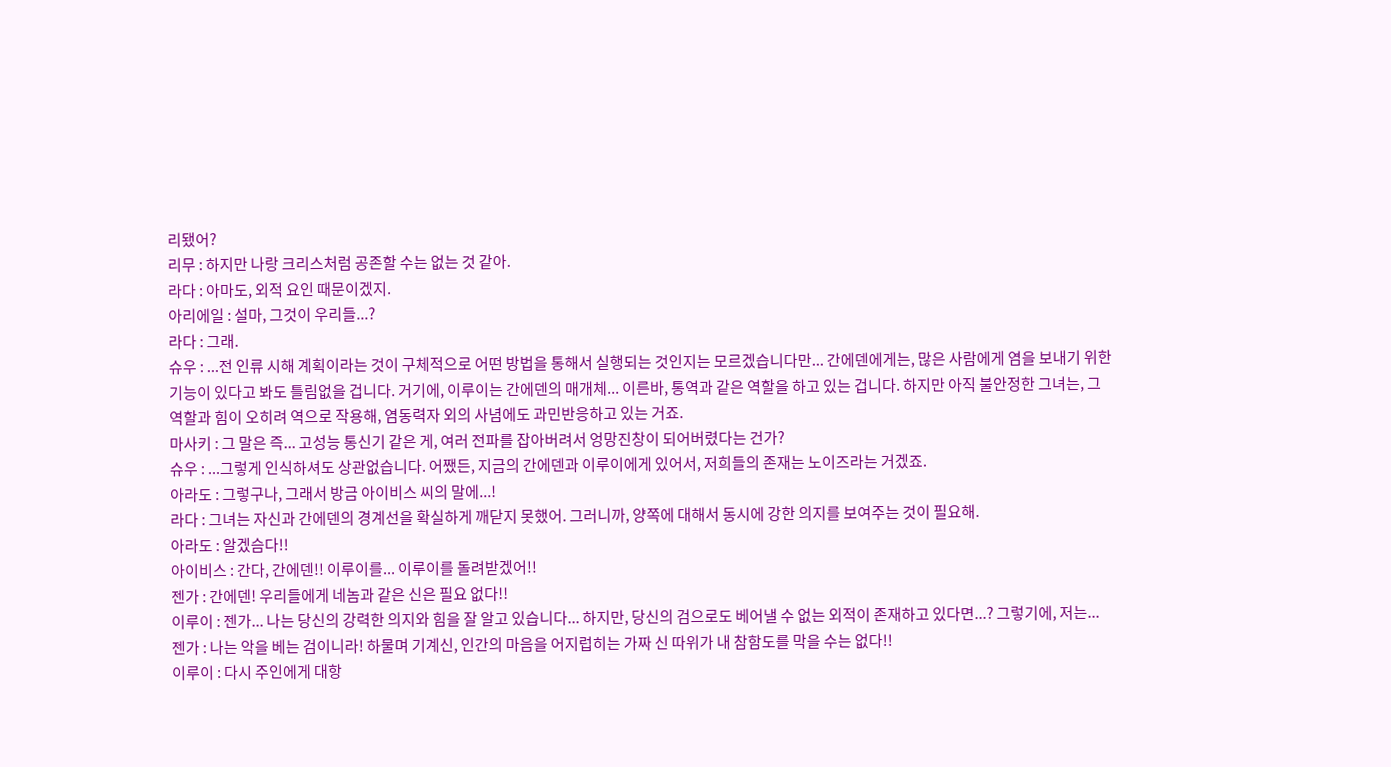리됐어?
리무 : 하지만 나랑 크리스처럼 공존할 수는 없는 것 같아.
라다 : 아마도, 외적 요인 때문이겠지.
아리에일 : 설마, 그것이 우리들...?
라다 : 그래.
슈우 : ...전 인류 시해 계획이라는 것이 구체적으로 어떤 방법을 통해서 실행되는 것인지는 모르겠습니다만... 간에덴에게는, 많은 사람에게 염을 보내기 위한 기능이 있다고 봐도 틀림없을 겁니다. 거기에, 이루이는 간에덴의 매개체... 이른바, 통역과 같은 역할을 하고 있는 겁니다. 하지만 아직 불안정한 그녀는, 그 역할과 힘이 오히려 역으로 작용해, 염동력자 외의 사념에도 과민반응하고 있는 거죠.
마사키 : 그 말은 즉... 고성능 통신기 같은 게, 여러 전파를 잡아버려서 엉망진창이 되어버렸다는 건가?
슈우 : ...그렇게 인식하셔도 상관없습니다. 어쨌든, 지금의 간에덴과 이루이에게 있어서, 저희들의 존재는 노이즈라는 거겠죠.
아라도 : 그렇구나, 그래서 방금 아이비스 씨의 말에...!
라다 : 그녀는 자신과 간에덴의 경계선을 확실하게 깨닫지 못했어. 그러니까, 양쪽에 대해서 동시에 강한 의지를 보여주는 것이 필요해.
아라도 : 알겠슴다!!
아이비스 : 간다, 간에덴!! 이루이를... 이루이를 돌려받겠어!!
젠가 : 간에덴! 우리들에게 네놈과 같은 신은 필요 없다!!
이루이 : 젠가... 나는 당신의 강력한 의지와 힘을 잘 알고 있습니다... 하지만, 당신의 검으로도 베어낼 수 없는 외적이 존재하고 있다면...? 그렇기에, 저는...
젠가 : 나는 악을 베는 검이니라! 하물며 기계신, 인간의 마음을 어지럽히는 가짜 신 따위가 내 참함도를 막을 수는 없다!!
이루이 : 다시 주인에게 대항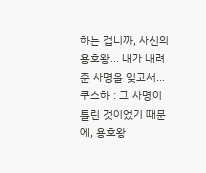하는 겁니까, 사신의 용호왕... 내가 내려준 사명을 잊고서...
쿠스하 : 그 사명이 틀린 것이었기 때문에, 용호왕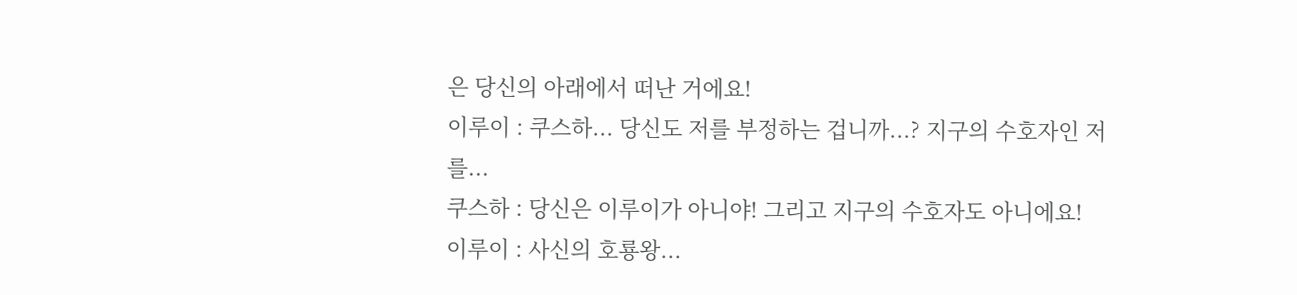은 당신의 아래에서 떠난 거에요!
이루이 : 쿠스하... 당신도 저를 부정하는 겁니까...? 지구의 수호자인 저를...
쿠스하 : 당신은 이루이가 아니야! 그리고 지구의 수호자도 아니에요!
이루이 : 사신의 호룡왕...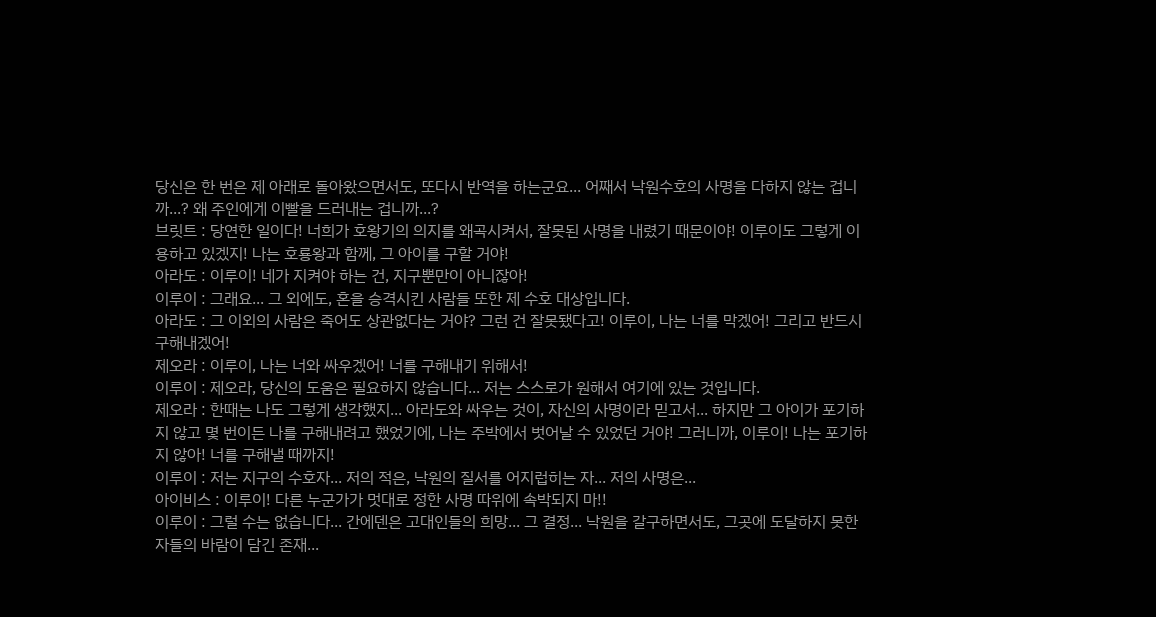당신은 한 번은 제 아래로 돌아왔으면서도, 또다시 반역을 하는군요... 어째서 낙원수호의 사명을 다하지 않는 겁니까...? 왜 주인에게 이빨을 드러내는 겁니까...?
브릿트 : 당연한 일이다! 너희가 호왕기의 의지를 왜곡시켜서, 잘못된 사명을 내렸기 때문이야! 이루이도 그렇게 이용하고 있겠지! 나는 호룡왕과 함께, 그 아이를 구할 거야!
아라도 : 이루이! 네가 지켜야 하는 건, 지구뿐만이 아니잖아!
이루이 : 그래요... 그 외에도, 혼을 승격시킨 사람들 또한 제 수호 대상입니다.
아라도 : 그 이외의 사람은 죽어도 상관없다는 거야? 그런 건 잘못됐다고! 이루이, 나는 너를 막겠어! 그리고 반드시 구해내겠어!
제오라 : 이루이, 나는 너와 싸우겠어! 너를 구해내기 위해서!
이루이 : 제오라, 당신의 도움은 필요하지 않습니다... 저는 스스로가 원해서 여기에 있는 것입니다.
제오라 : 한때는 나도 그렇게 생각했지... 아라도와 싸우는 것이, 자신의 사명이라 믿고서... 하지만 그 아이가 포기하지 않고 몇 번이든 나를 구해내려고 했었기에, 나는 주박에서 벗어날 수 있었던 거야! 그러니까, 이루이! 나는 포기하지 않아! 너를 구해낼 때까지!
이루이 : 저는 지구의 수호자... 저의 적은, 낙원의 질서를 어지럽히는 자... 저의 사명은...
아이비스 : 이루이! 다른 누군가가 멋대로 정한 사명 따위에 속박되지 마!!
이루이 : 그럴 수는 없습니다... 간에덴은 고대인들의 희망... 그 결정... 낙원을 갈구하면서도, 그곳에 도달하지 못한 자들의 바람이 담긴 존재...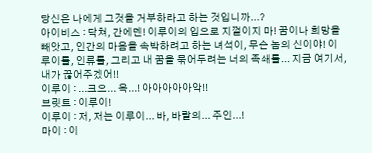당신은 나에게 그것을 거부하라고 하는 것입니까...?
아이비스 : 닥쳐, 간에덴! 이루이의 입으로 지껄이지 마! 꿈이나 희망을 빼앗고, 인간의 마음을 속박하려고 하는 녀석이, 무슨 놈의 신이야! 이루이를, 인류를, 그리고 내 꿈을 묶어두려는 너의 족쇄를... 지금 여기서, 내가 끊어주겠어!!
이루이 : ...크으... 윽...! 아아아아아악!!
브릿트 : 이루이!
이루이 : 저, 저는 이루이... 바, 바랄의... 주인...!
마이 : 이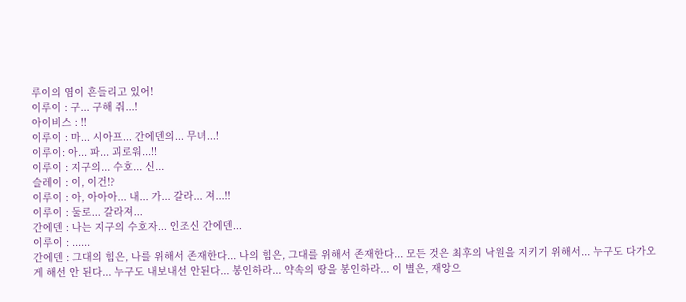루이의 염이 흔들리고 있어!
이루이 : 구... 구해 줘...!
아이비스 : !!
이루이 : 마... 시아프... 간에덴의... 무녀...!
이루이: 아... 파... 괴로워...!!
이루이 : 지구의... 수호... 신...
슬레이 : 이, 이건!?
이루이 : 아, 아아아... 내... 가... 갈라... 져...!!
이루이 : 둘로... 갈라져...
간에덴 : 나는 지구의 수호자... 인조신 간에덴...
이루이 : ......
간에덴 : 그대의 힘은, 나를 위해서 존재한다... 나의 힘은, 그대를 위해서 존재한다... 모든 것은 최후의 낙원을 지키기 위해서... 누구도 다가오게 해선 안 된다... 누구도 내보내선 안된다... 봉인하라... 약속의 땅을 봉인하라... 이 별은, 재앙으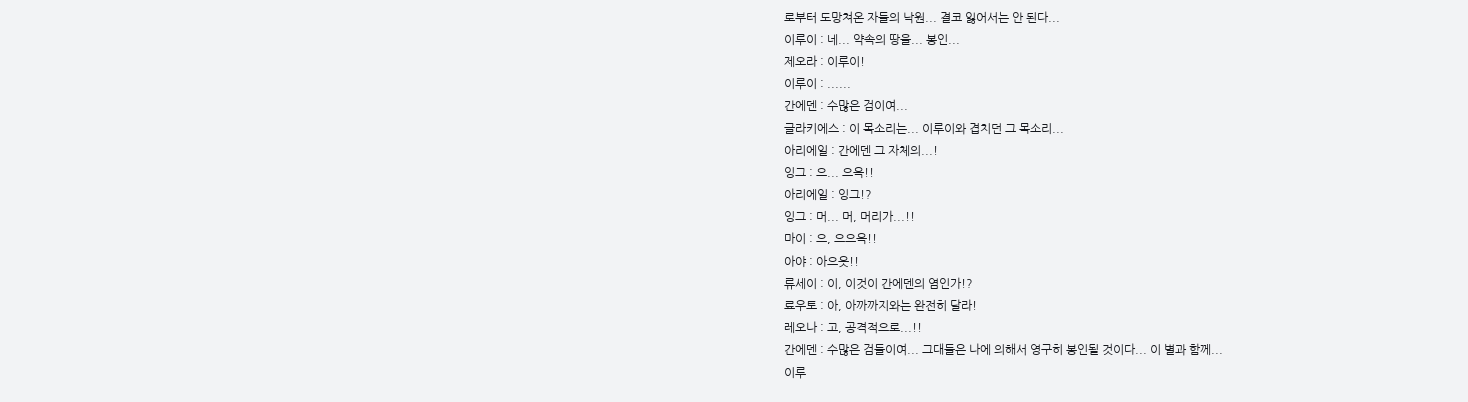로부터 도망쳐온 자들의 낙원... 결코 잃어서는 안 된다...
이루이 : 네... 약속의 땅을... 봉인...
제오라 : 이루이!
이루이 : ......
간에덴 : 수많은 검이여...
글라키에스 : 이 목소리는... 이루이와 겹치던 그 목소리...
아리에일 : 간에덴 그 자체의...!
잉그 : 으... 으윽!!
아리에일 : 잉그!?
잉그 : 머... 머, 머리가...!!
마이 : 으, 으으윽!!
아야 : 아으읏!!
류세이 : 이, 이것이 간에덴의 염인가!?
료우토 : 아, 아까까지와는 완전히 달라!
레오나 : 고, 공격적으로...!!
간에덴 : 수많은 검들이여... 그대들은 나에 의해서 영구히 봉인될 것이다... 이 별과 함께...
이루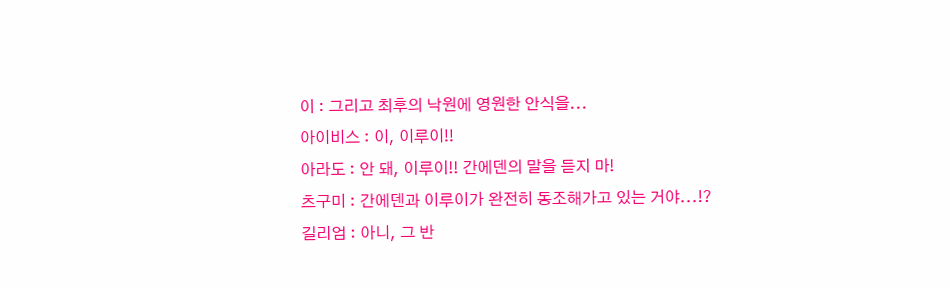이 : 그리고 최후의 낙원에 영원한 안식을...
아이비스 : 이, 이루이!!
아라도 : 안 돼, 이루이!! 간에덴의 말을 듣지 마!
츠구미 : 간에덴과 이루이가 완전히 동조해가고 있는 거야...!?
길리엄 : 아니, 그 반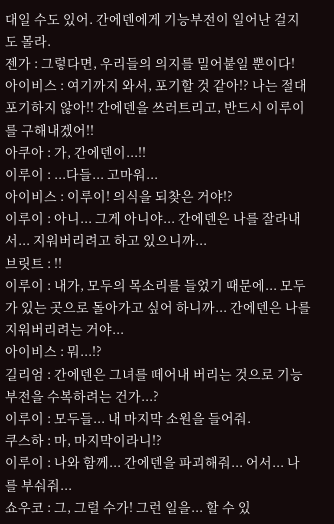대일 수도 있어. 간에덴에게 기능부전이 일어난 걸지도 몰라.
젠가 : 그렇다면, 우리들의 의지를 밀어붙일 뿐이다!
아이비스 : 여기까지 와서, 포기할 것 같아!? 나는 절대 포기하지 않아!! 간에덴을 쓰러트리고, 반드시 이루이를 구해내겠어!!
아쿠아 : 가, 간에덴이...!!
이루이 : ...다들... 고마워...
아이비스 : 이루이! 의식을 되찾은 거야!?
이루이 : 아니... 그게 아니야... 간에덴은 나를 잘라내서... 지워버리려고 하고 있으니까...
브릿트 : !!
이루이 : 내가, 모두의 목소리를 들었기 때문에... 모두가 있는 곳으로 돌아가고 싶어 하니까... 간에덴은 나를 지워버리려는 거야...
아이비스 : 뭐...!?
길리엄 : 간에덴은 그녀를 떼어내 버리는 것으로 기능부전을 수복하려는 건가...?
이루이 : 모두들... 내 마지막 소원을 들어줘.
쿠스하 : 마, 마지막이라니!?
이루이 : 나와 함께... 간에덴을 파괴해줘... 어서... 나를 부숴줘...
쇼우코 : 그, 그럴 수가! 그런 일을... 할 수 있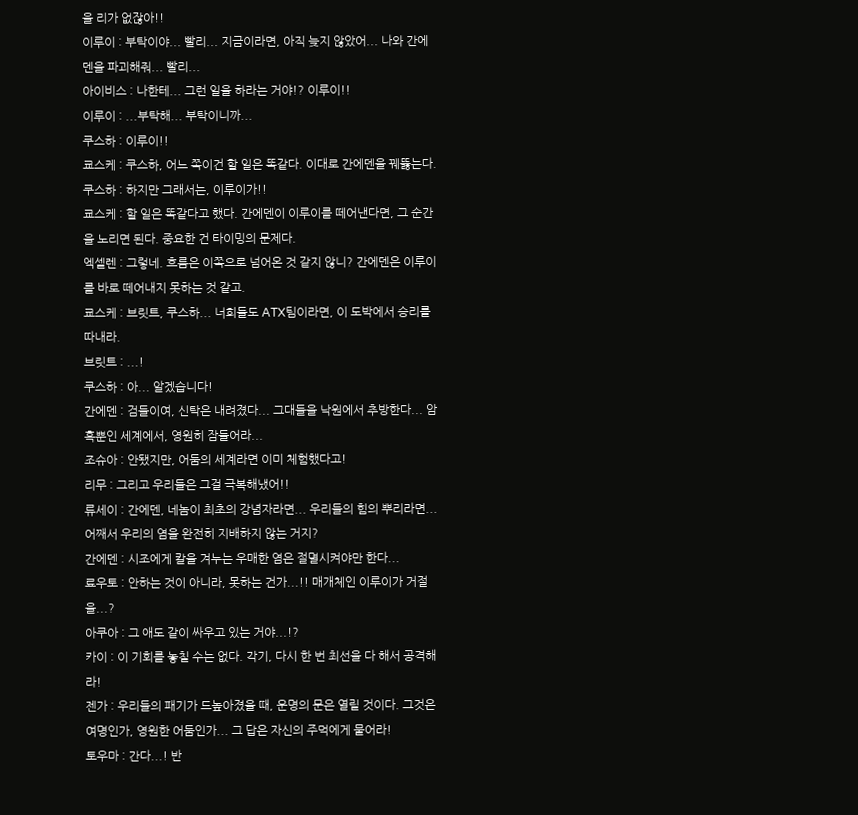을 리가 없잖아!!
이루이 : 부탁이야... 빨리... 지금이라면, 아직 늦지 않았어... 나와 간에덴을 파괴해줘... 빨리...
아이비스 : 나한테... 그런 일을 하라는 거야!? 이루이!!
이루이 : ...부탁해... 부탁이니까...
쿠스하 : 이루이!!
쿄스케 : 쿠스하, 어느 쪽이건 할 일은 똑같다. 이대로 간에덴을 꿰뚫는다.
쿠스하 : 하지만 그래서는, 이루이가!!
쿄스케 : 할 일은 똑같다고 했다. 간에덴이 이루이를 떼어낸다면, 그 순간을 노리면 된다. 중요한 건 타이밍의 문제다.
엑셀렌 : 그렇네. 흐름은 이쪽으로 넘어온 것 같지 않니? 간에덴은 이루이를 바로 떼어내지 못하는 것 같고.
쿄스케 : 브릿트, 쿠스하... 너희들도 ATX팀이라면, 이 도박에서 승리를 따내라.
브릿트 : ...!
쿠스하 : 아... 알겠습니다!
간에덴 : 검들이여, 신탁은 내려졌다... 그대들을 낙원에서 추방한다... 암흑뿐인 세계에서, 영원히 잠들어라...
조슈아 : 안됐지만, 어둠의 세계라면 이미 체험했다고!
리무 : 그리고 우리들은 그걸 극복해냈어!!
류세이 : 간에덴, 네놈이 최초의 강념자라면... 우리들의 힘의 뿌리라면... 어째서 우리의 염을 완전히 지배하지 않는 거지?
간에덴 : 시조에게 칼을 겨누는 우매한 염은 절멸시켜야만 한다...
료우토 : 안하는 것이 아니라, 못하는 건가...!! 매개체인 이루이가 거절을...?
아쿠아 : 그 애도 같이 싸우고 있는 거야...!?
카이 : 이 기회를 놓칠 수는 없다. 각기, 다시 한 번 최선을 다 해서 공격해라!
젠가 : 우리들의 패기가 드높아졌을 때, 운명의 문은 열릴 것이다. 그것은 여명인가, 영원한 어둠인가... 그 답은 자신의 주먹에게 물어라!
토우마 : 간다...! 반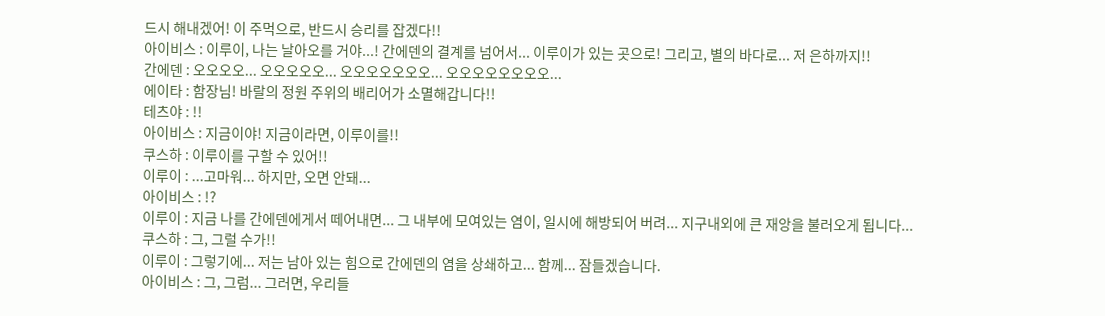드시 해내겠어! 이 주먹으로, 반드시 승리를 잡겠다!!
아이비스 : 이루이, 나는 날아오를 거야...! 간에덴의 결계를 넘어서... 이루이가 있는 곳으로! 그리고, 별의 바다로... 저 은하까지!!
간에덴 : 오오오오... 오오오오오... 오오오오오오오... 오오오오오오오오...
에이타 : 함장님! 바랄의 정원 주위의 배리어가 소멸해갑니다!!
테츠야 : !!
아이비스 : 지금이야! 지금이라면, 이루이를!!
쿠스하 : 이루이를 구할 수 있어!!
이루이 : ...고마워... 하지만, 오면 안돼...
아이비스 : !?
이루이 : 지금 나를 간에덴에게서 떼어내면... 그 내부에 모여있는 염이, 일시에 해방되어 버려... 지구내외에 큰 재앙을 불러오게 됩니다...
쿠스하 : 그, 그럴 수가!!
이루이 : 그렇기에... 저는 남아 있는 힘으로 간에덴의 염을 상쇄하고... 함께... 잠들겠습니다.
아이비스 : 그, 그럼... 그러면, 우리들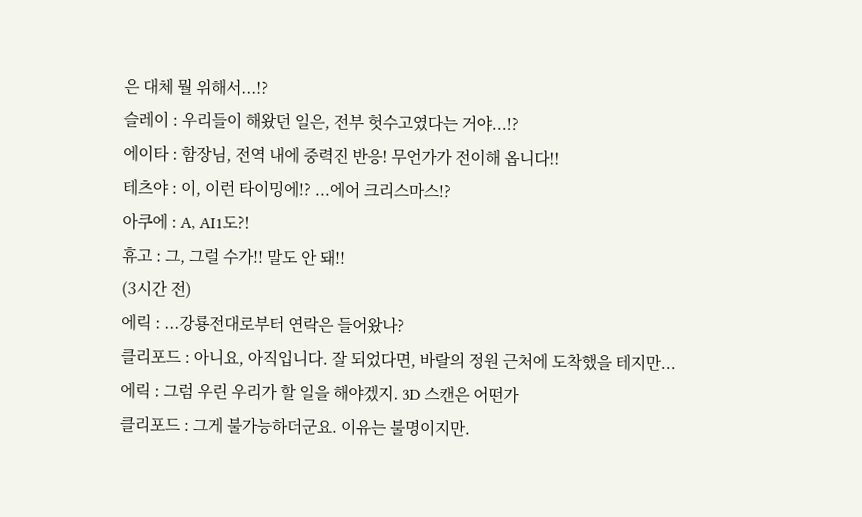은 대체 뭘 위해서...!?
슬레이 : 우리들이 해왔던 일은, 전부 헛수고였다는 거야...!?
에이타 : 함장님, 전역 내에 중력진 반응! 무언가가 전이해 옵니다!!
테츠야 : 이, 이런 타이밍에!? ...에어 크리스마스!?
아쿠에 : A, AI1도?!
휴고 : 그, 그럴 수가!! 말도 안 돼!!
(3시간 전)
에릭 : ...강룡전대로부터 연락은 들어왔나?
클리포드 : 아니요, 아직입니다. 잘 되었다면, 바랄의 정원 근처에 도착했을 테지만...
에릭 : 그럼 우린 우리가 할 일을 해야겠지. 3D 스캔은 어떤가
클리포드 : 그게 불가능하더군요. 이유는 불명이지만.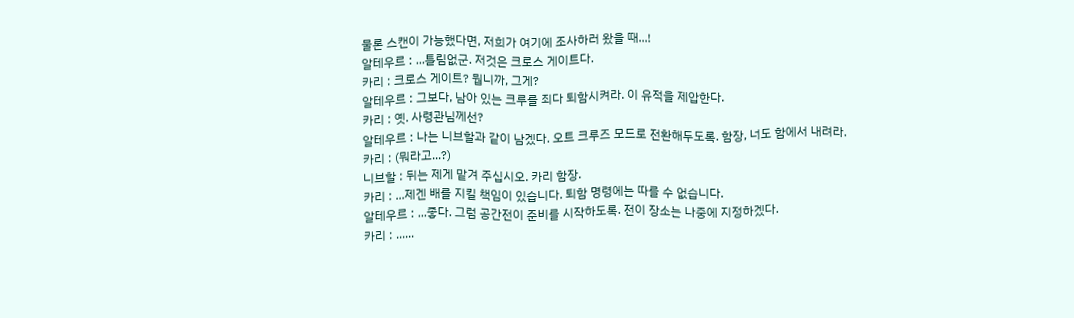물론 스캔이 가능했다면, 저희가 여기에 조사하러 왔을 때...!
알테우르 : ...틀림없군. 저것은 크로스 게이트다.
카리 : 크로스 게이트? 뭡니까, 그게?
알테우르 : 그보다, 남아 있는 크루를 죄다 퇴함시켜라. 이 유적을 제압한다.
카리 : 옛. 사령관님께선?
알테우르 : 나는 니브할과 같이 남겠다. 오트 크루즈 모드로 전환해두도록. 함장, 너도 함에서 내려라.
카리 : (뭐라고...?)
니브할 : 뒤는 제게 맡겨 주십시오. 카리 함장.
카리 : ...제겐 배를 지킬 책임이 있습니다. 퇴함 명령에는 따를 수 없습니다.
알테우르 : ...좋다. 그럼 공간전이 준비를 시작하도록. 전이 장소는 나중에 지정하겠다.
카리 : ......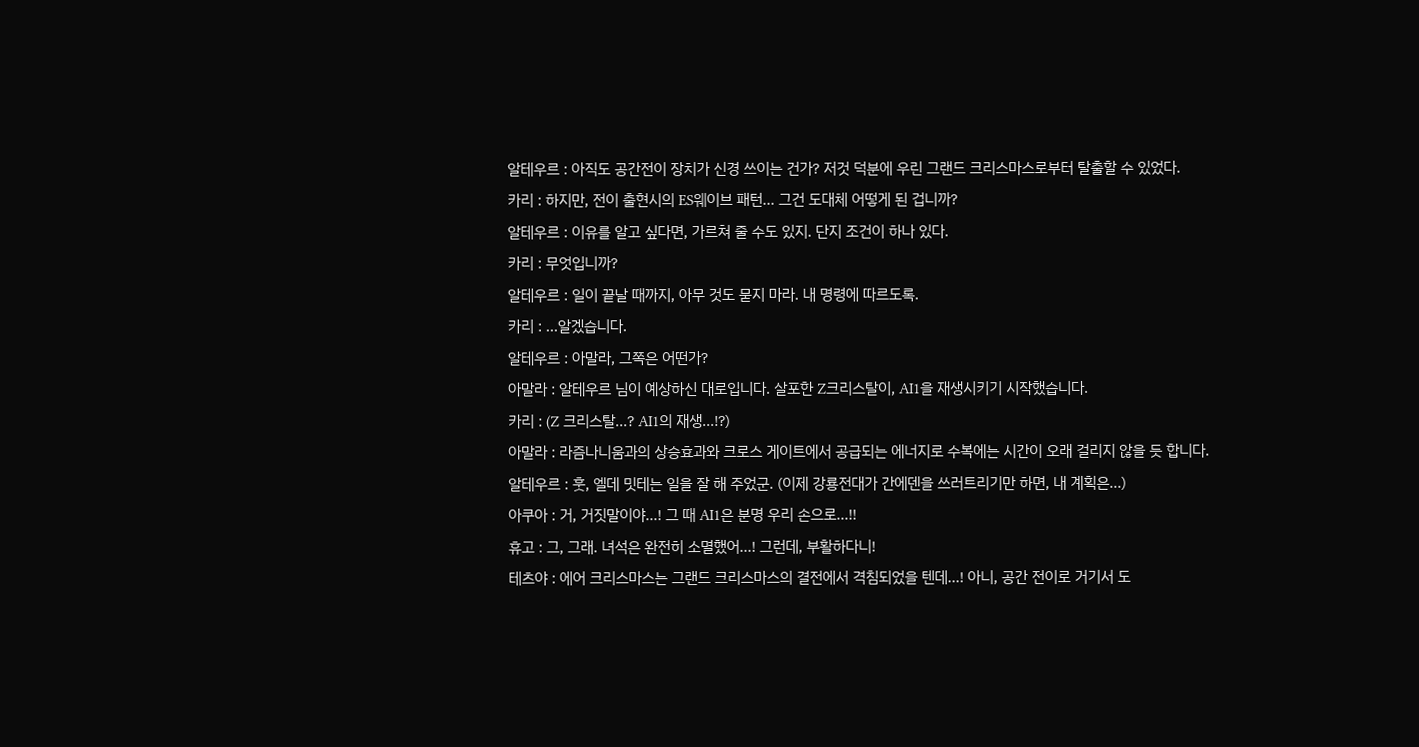알테우르 : 아직도 공간전이 장치가 신경 쓰이는 건가? 저것 덕분에 우린 그랜드 크리스마스로부터 탈출할 수 있었다.
카리 : 하지만, 전이 출현시의 ES웨이브 패턴... 그건 도대체 어떻게 된 겁니까?
알테우르 : 이유를 알고 싶다면, 가르쳐 줄 수도 있지. 단지 조건이 하나 있다.
카리 : 무엇입니까?
알테우르 : 일이 끝날 때까지, 아무 것도 묻지 마라. 내 명령에 따르도록.
카리 : ...알겠습니다.
알테우르 : 아말라, 그쪽은 어떤가?
아말라 : 알테우르 님이 예상하신 대로입니다. 살포한 Z크리스탈이, AI1을 재생시키기 시작했습니다.
카리 : (Z 크리스탈...? AI1의 재생...!?)
아말라 : 라즘나니움과의 상승효과와 크로스 게이트에서 공급되는 에너지로 수복에는 시간이 오래 걸리지 않을 듯 합니다.
알테우르 : 훗, 엘데 밋테는 일을 잘 해 주었군. (이제 강룡전대가 간에덴을 쓰러트리기만 하면, 내 계획은...)
아쿠아 : 거, 거짓말이야...! 그 때 AI1은 분명 우리 손으로...!!
휴고 : 그, 그래. 녀석은 완전히 소멸했어...! 그런데, 부활하다니!
테츠야 : 에어 크리스마스는 그랜드 크리스마스의 결전에서 격침되었을 텐데...! 아니, 공간 전이로 거기서 도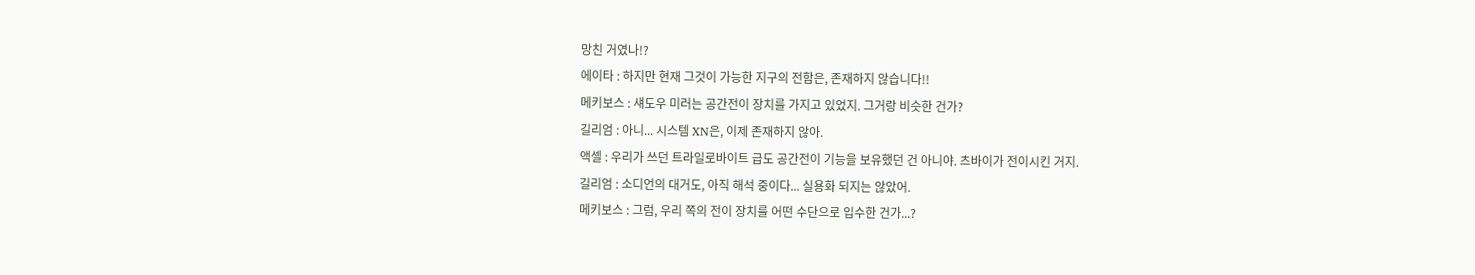망친 거였나!?
에이타 : 하지만 현재 그것이 가능한 지구의 전함은, 존재하지 않습니다!!
메키보스 : 섀도우 미러는 공간전이 장치를 가지고 있었지. 그거랑 비슷한 건가?
길리엄 : 아니... 시스템 XN은, 이제 존재하지 않아.
액셀 : 우리가 쓰던 트라일로바이트 급도 공간전이 기능을 보유했던 건 아니야. 츠바이가 전이시킨 거지.
길리엄 : 소디언의 대거도, 아직 해석 중이다... 실용화 되지는 않았어.
메키보스 : 그럼, 우리 쪽의 전이 장치를 어떤 수단으로 입수한 건가...?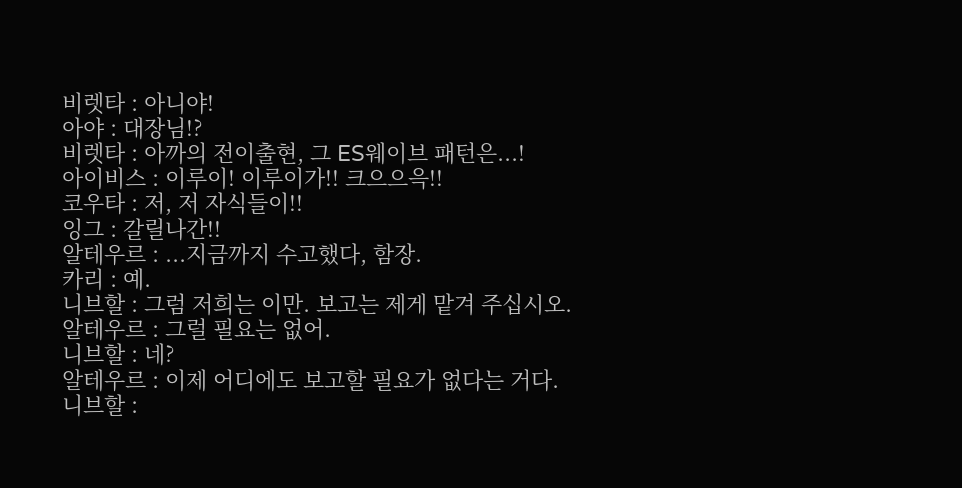비렛타 : 아니야!
아야 : 대장님!?
비렛타 : 아까의 전이출현, 그 ES웨이브 패턴은...!
아이비스 : 이루이! 이루이가!! 크으으윽!!
코우타 : 저, 저 자식들이!!
잉그 : 갈릴나간!!
알테우르 : ...지금까지 수고했다, 함장.
카리 : 예.
니브할 : 그럼 저희는 이만. 보고는 제게 맡겨 주십시오.
알테우르 : 그럴 필요는 없어.
니브할 : 네?
알테우르 : 이제 어디에도 보고할 필요가 없다는 거다.
니브할 :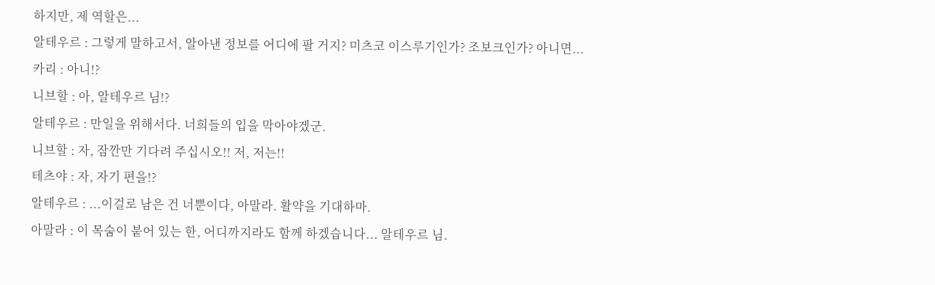하지만, 제 역할은...
알테우르 : 그렇게 말하고서, 알아낸 정보를 어디에 팔 거지? 미츠코 이스루기인가? 조보크인가? 아니면...
카리 : 아니!?
니브할 : 아, 알테우르 님!?
알테우르 : 만일을 위해서다. 너희들의 입을 막아야겠군.
니브할 : 자, 잠깐만 기다려 주십시오!! 저, 저는!!
테츠야 : 자, 자기 편을!?
알테우르 : ...이걸로 남은 건 너뿐이다, 아말라. 활약을 기대하마.
아말라 : 이 목숨이 붙어 있는 한, 어디까지라도 함께 하겠습니다... 알테우르 님.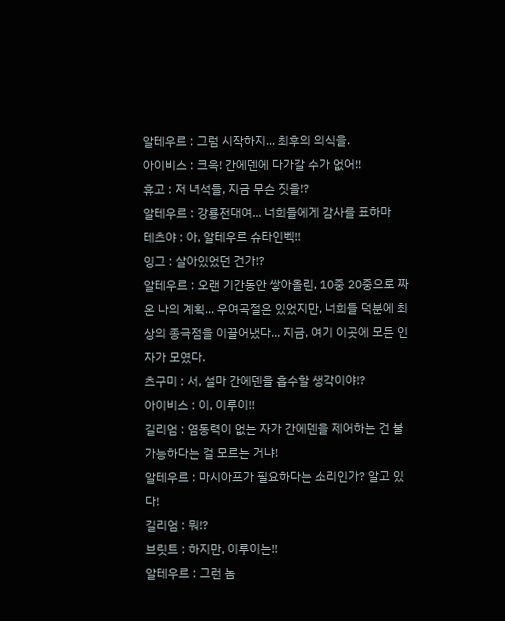알테우르 : 그럼 시작하지... 최후의 의식을.
아이비스 : 크윽! 간에덴에 다가갈 수가 없어!!
휴고 : 저 녀석들, 지금 무슨 짓을!?
알테우르 : 강룡전대여... 너희들에게 감사를 표하마
테츠야 : 아, 알테우르 슈타인벡!!
잉그 : 살아있었던 건가!?
알테우르 : 오랜 기간동안 쌓아올린, 10중 20중으로 짜 온 나의 계획... 우여곡절은 있었지만, 너희들 덕분에 최상의 종극점을 이끌어냈다... 지금, 여기 이곳에 모든 인자가 모였다.
츠구미 : 서, 설마 간에덴을 흡수할 생각이야!?
아이비스 : 이, 이루이!!
길리엄 : 염동력이 없는 자가 간에덴을 제어하는 건 불가능하다는 걸 모르는 거냐!
알테우르 : 마시아프가 필요하다는 소리인가? 알고 있다!
길리엄 : 뭐!?
브릿트 : 하지만, 이루이는!!
알테우르 : 그런 놈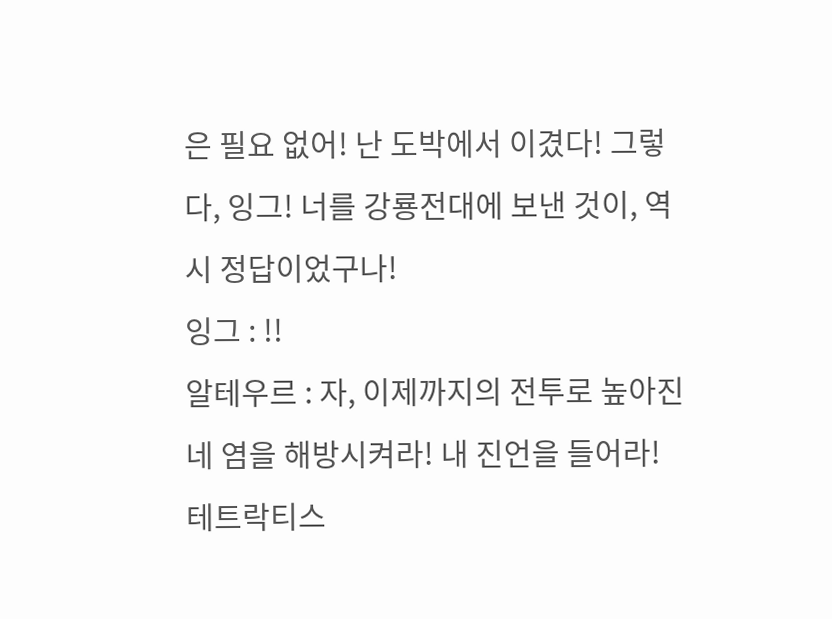은 필요 없어! 난 도박에서 이겼다! 그렇다, 잉그! 너를 강룡전대에 보낸 것이, 역시 정답이었구나!
잉그 : !!
알테우르 : 자, 이제까지의 전투로 높아진 네 염을 해방시켜라! 내 진언을 들어라! 테트락티스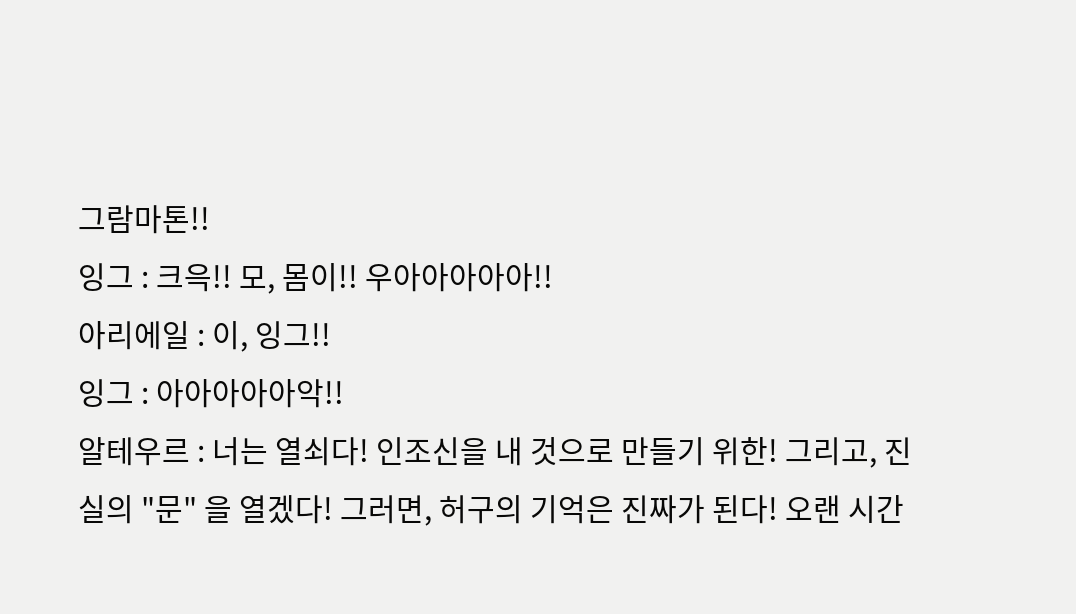그람마톤!!
잉그 : 크윽!! 모, 몸이!! 우아아아아아!!
아리에일 : 이, 잉그!!
잉그 : 아아아아아악!!
알테우르 : 너는 열쇠다! 인조신을 내 것으로 만들기 위한! 그리고, 진실의 "문" 을 열겠다! 그러면, 허구의 기억은 진짜가 된다! 오랜 시간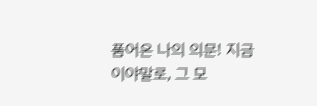품어온 나의 의문! 지금이야말로, 그 모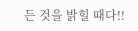든 것을 밝힐 때다!!